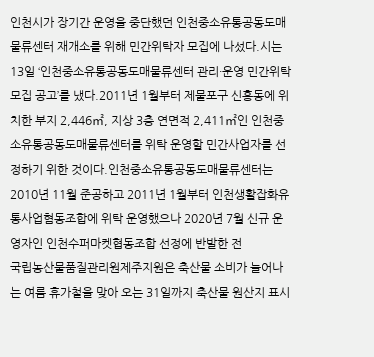인천시가 장기간 운영을 중단했던 인천중소유통공동도매물류센터 재개소를 위해 민간위탁자 모집에 나섰다.시는 13일 ‘인천중소유통공동도매물류센터 관리·운영 민간위탁 모집 공고’를 냈다.2011년 1월부터 제물포구 신흥동에 위치한 부지 2,446㎡, 지상 3층 연면적 2,411㎡인 인천중소유통공동도매물류센터를 위탁 운영할 민간사업자를 선정하기 위한 것이다.인천중소유통공동도매물류센터는 2010년 11월 준공하고 2011년 1월부터 인천생활잡화유통사업혐동조합에 위탁 운영했으나 2020년 7월 신규 운영자인 인천수퍼마켓협동조합 선정에 반발한 전
국립농산물품질관리원제주지원은 축산물 소비가 늘어나는 여름 휴가철을 맞아 오는 31일까지 축산물 원산지 표시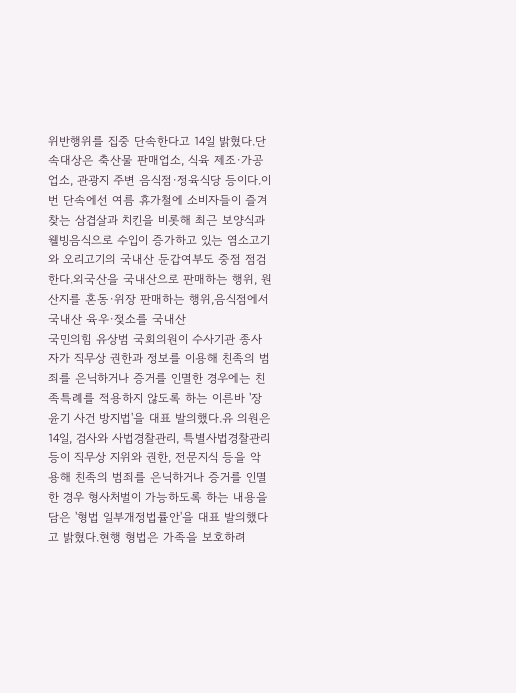위반행위를 집중 단속한다고 14일 밝혔다.단속대상은 축산물 판매업소, 식육 제조·가공업소, 관광지 주변 음식점·정육식당 등이다.이번 단속에선 여름 휴가철에 소비자들이 즐겨 찾는 삼겹살과 치킨을 비롯해 최근 보양식과 웰빙음식으로 수입이 증가하고 있는 염소고기와 오리고기의 국내산 둔갑여부도 중점 점검한다.외국산을 국내산으로 판매하는 행위, 원산지를 혼동·위장 판매하는 행위,음식점에서 국내산 육우·젖소를 국내산
국민의힘 유상범 국회의원이 수사기관 종사자가 직무상 권한과 정보를 이용해 친족의 범죄를 은닉하거나 증거를 인멸한 경우에는 친족특례를 적용하지 않도록 하는 이른바 '장윤기 사건 방지법'을 대표 발의했다.유 의원은 14일, 검사와 사법경찰관리, 특별사법경찰관리 등이 직무상 지위와 권한, 전문지식 등을 악용해 친족의 범죄를 은닉하거나 증거를 인멸한 경우 형사처벌이 가능하도록 하는 내용을 담은 '형법 일부개정법률안'을 대표 발의했다고 밝혔다.현행 형법은 가족을 보호하려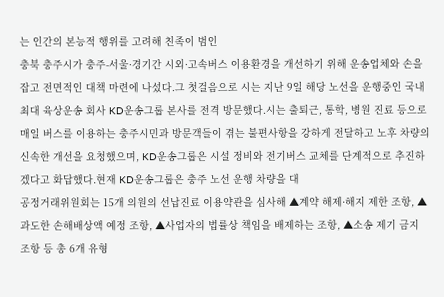는 인간의 본능적 행위를 고려해 친족이 범인
충북 충주시가 충주-서울·경기간 시외·고속버스 이용환경을 개선하기 위해 운송업체와 손을 잡고 전면적인 대책 마련에 나섰다.그 첫걸음으로 시는 지난 9일 해당 노선을 운행중인 국내 최대 육상운송 회사 KD운송그룹 본사를 전격 방문했다.시는 출퇴근, 통학, 병원 진료 등으로 매일 버스를 이용하는 충주시민과 방문객들이 겪는 불편사항을 강하게 전달하고 노후 차량의 신속한 개선을 요청했으며, KD운송그룹은 시설 정비와 전기버스 교체를 단계적으로 추진하겠다고 화답했다.현재 KD운송그룹은 충주 노선 운행 차량을 대
공정거래위원회는 15개 의원의 선납진료 이용약관을 심사해 ▲계약 해제·해지 제한 조항, ▲과도한 손해배상액 예정 조항, ▲사업자의 법률상 책임을 배제하는 조항, ▲소송 제기 금지 조항 등 총 6개 유형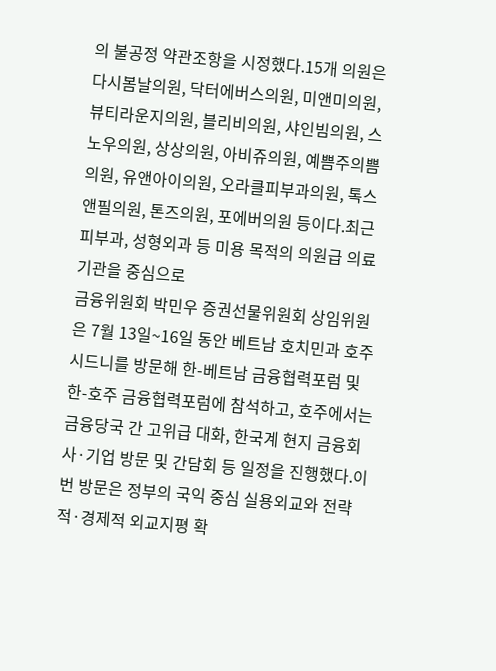의 불공정 약관조항을 시정했다.15개 의원은 다시봄날의원, 닥터에버스의원, 미앤미의원, 뷰티라운지의원, 블리비의원, 샤인빔의원, 스노우의원, 상상의원, 아비쥬의원, 예쁨주의쁨의원, 유앤아이의원, 오라클피부과의원, 톡스앤필의원, 톤즈의원, 포에버의원 등이다.최근 피부과, 성형외과 등 미용 목적의 의원급 의료기관을 중심으로
금융위원회 박민우 증권선물위원회 상임위원은 7월 13일~16일 동안 베트남 호치민과 호주 시드니를 방문해 한-베트남 금융협력포럼 및 한-호주 금융협력포럼에 참석하고, 호주에서는 금융당국 간 고위급 대화, 한국계 현지 금융회사·기업 방문 및 간담회 등 일정을 진행했다.이번 방문은 정부의 국익 중심 실용외교와 전략적·경제적 외교지평 확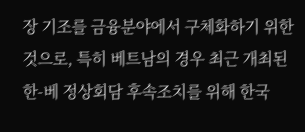장 기조를 금융분야에서 구체화하기 위한 것으로, 특히 베트남의 경우 최근 개최된 한-베 정상회담 후속조치를 위해 한국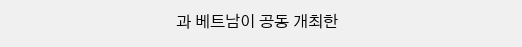과 베트남이 공동 개최한